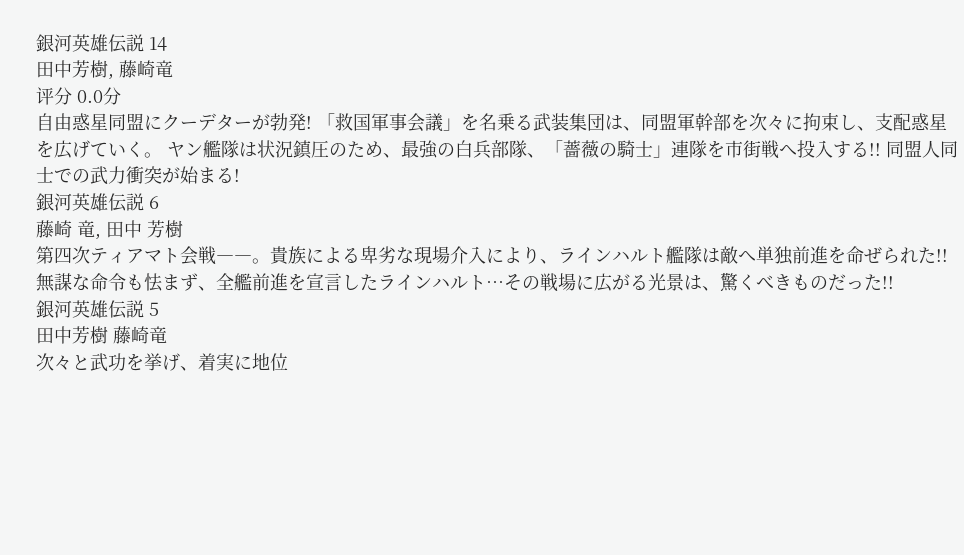銀河英雄伝説 14
田中芳樹, 藤崎竜
评分 0.0分
自由惑星同盟にクーデターが勃発! 「救国軍事会議」を名乗る武装集団は、同盟軍幹部を次々に拘束し、支配惑星を広げていく。 ヤン艦隊は状況鎮圧のため、最強の白兵部隊、「薔薇の騎士」連隊を市街戦へ投入する!! 同盟人同士での武力衝突が始まる!
銀河英雄伝説 6
藤崎 竜, 田中 芳樹
第四次ティアマト会戦――。貴族による卑劣な現場介入により、ラインハルト艦隊は敵へ単独前進を命ぜられた!! 無謀な命令も怯まず、全艦前進を宣言したラインハルト…その戦場に広がる光景は、驚くべきものだった!!
銀河英雄伝説 5
田中芳樹 藤崎竜
次々と武功を挙げ、着実に地位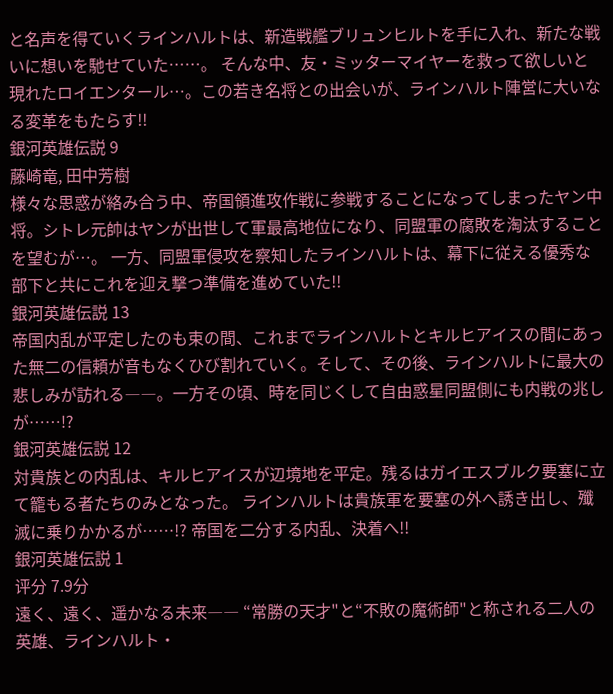と名声を得ていくラインハルトは、新造戦艦ブリュンヒルトを手に入れ、新たな戦いに想いを馳せていた……。 そんな中、友・ミッターマイヤーを救って欲しいと現れたロイエンタール…。この若き名将との出会いが、ラインハルト陣営に大いなる変革をもたらす!!
銀河英雄伝説 9
藤崎竜, 田中芳樹
様々な思惑が絡み合う中、帝国領進攻作戦に参戦することになってしまったヤン中将。シトレ元帥はヤンが出世して軍最高地位になり、同盟軍の腐敗を淘汰することを望むが…。 一方、同盟軍侵攻を察知したラインハルトは、幕下に従える優秀な部下と共にこれを迎え撃つ準備を進めていた!!
銀河英雄伝説 13
帝国内乱が平定したのも束の間、これまでラインハルトとキルヒアイスの間にあった無二の信頼が音もなくひび割れていく。そして、その後、ラインハルトに最大の悲しみが訪れる――。一方その頃、時を同じくして自由惑星同盟側にも内戦の兆しが……!?
銀河英雄伝説 12
対貴族との内乱は、キルヒアイスが辺境地を平定。残るはガイエスブルク要塞に立て籠もる者たちのみとなった。 ラインハルトは貴族軍を要塞の外へ誘き出し、殲滅に乗りかかるが……!? 帝国を二分する内乱、決着へ!!
銀河英雄伝説 1
评分 7.9分
遠く、遠く、遥かなる未来―― “常勝の天才"と“不敗の魔術師"と称される二人の英雄、ラインハルト・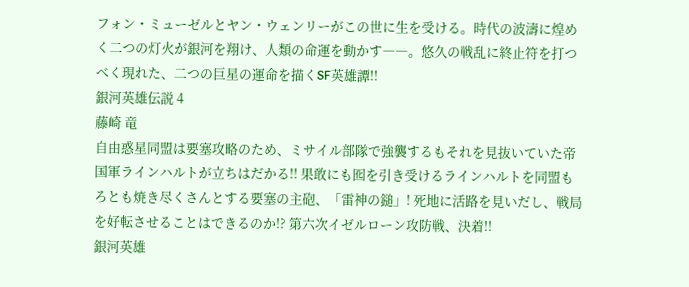フォン・ミューゼルとヤン・ウェンリーがこの世に生を受ける。時代の波濤に煌めく二つの灯火が銀河を翔け、人類の命運を動かす――。悠久の戦乱に終止符を打つべく現れた、二つの巨星の運命を描くSF英雄譚!!
銀河英雄伝説 4
藤崎 竜
自由惑星同盟は要塞攻略のため、ミサイル部隊で強襲するもそれを見抜いていた帝国軍ラインハルトが立ちはだかる!! 果敢にも囮を引き受けるラインハルトを同盟もろとも焼き尽くさんとする要塞の主砲、「雷神の鎚」! 死地に活路を見いだし、戦局を好転させることはできるのか!? 第六次イゼルローン攻防戦、決着!!
銀河英雄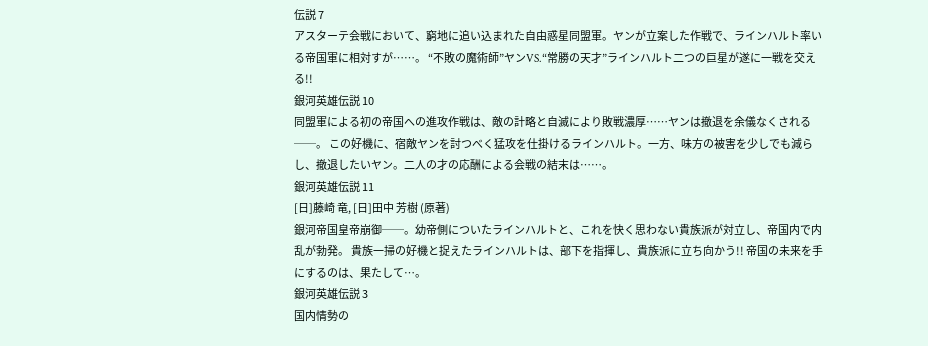伝説 7
アスターテ会戦において、窮地に追い込まれた自由惑星同盟軍。ヤンが立案した作戦で、ラインハルト率いる帝国軍に相対すが……。 “不敗の魔術師”ヤンVS.“常勝の天才”ラインハルト二つの巨星が遂に一戦を交える!!
銀河英雄伝説 10
同盟軍による初の帝国への進攻作戦は、敵の計略と自滅により敗戦濃厚……ヤンは撤退を余儀なくされる──。 この好機に、宿敵ヤンを討つべく猛攻を仕掛けるラインハルト。一方、味方の被害を少しでも減らし、撤退したいヤン。二人の才の応酬による会戦の結末は……。
銀河英雄伝説 11
[日]藤崎 竜, [日]田中 芳樹 (原著)
銀河帝国皇帝崩御──。幼帝側についたラインハルトと、これを快く思わない貴族派が対立し、帝国内で内乱が勃発。 貴族一掃の好機と捉えたラインハルトは、部下を指揮し、貴族派に立ち向かう!! 帝国の未来を手にするのは、果たして…。
銀河英雄伝説 3
国内情勢の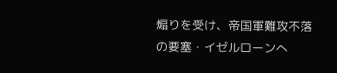煽りを受け、帝国軍難攻不落の要塞・イゼルローンへ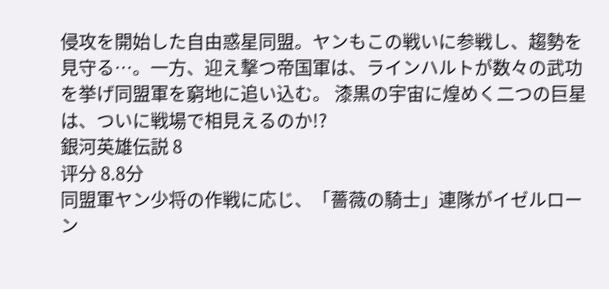侵攻を開始した自由惑星同盟。ヤンもこの戦いに参戦し、趨勢を見守る…。一方、迎え撃つ帝国軍は、ラインハルトが数々の武功を挙げ同盟軍を窮地に追い込む。 漆黒の宇宙に煌めく二つの巨星は、ついに戦場で相見えるのか!?
銀河英雄伝説 8
评分 8.8分
同盟軍ヤン少将の作戦に応じ、「薔薇の騎士」連隊がイゼルローン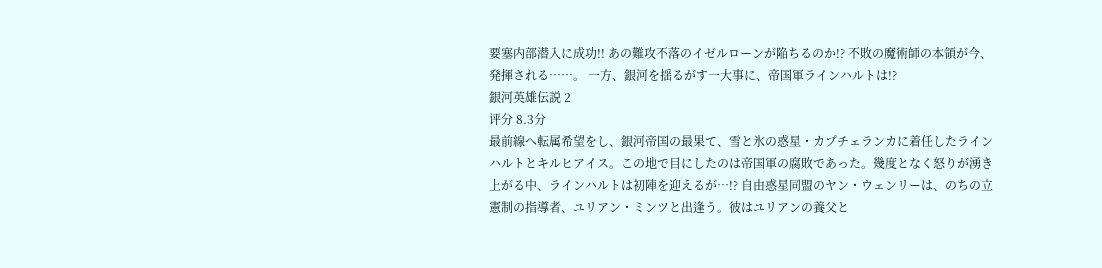要塞内部潜入に成功!! あの難攻不落のイゼルローンが陥ちるのか!? 不敗の魔術師の本領が今、発揮される……。 一方、銀河を揺るがす一大事に、帝国軍ラインハルトは!?
銀河英雄伝説 2
评分 8.3分
最前線へ転属希望をし、銀河帝国の最果て、雪と氷の惑星・カプチェランカに着任したラインハルトとキルヒアイス。この地で目にしたのは帝国軍の腐敗であった。幾度となく怒りが湧き上がる中、ラインハルトは初陣を迎えるが…!? 自由惑星同盟のヤン・ウェンリーは、のちの立憲制の指導者、ユリアン・ミンツと出逢う。彼はユリアンの養父と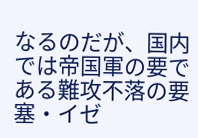なるのだが、国内では帝国軍の要である難攻不落の要塞・イゼ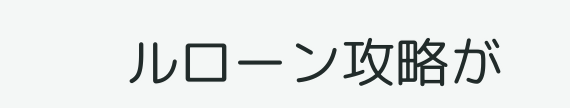ルローン攻略が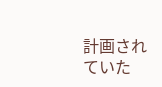計画されていた